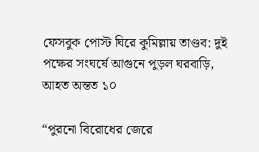ফেসবুক পোস্ট ঘিরে কুমিল্লায় তাণ্ডব: দুই পক্ষের সংঘর্ষে আগুনে পুড়ল ঘরবাড়ি, আহত অন্তত ১০

“পুরনো বিরোধের জেরে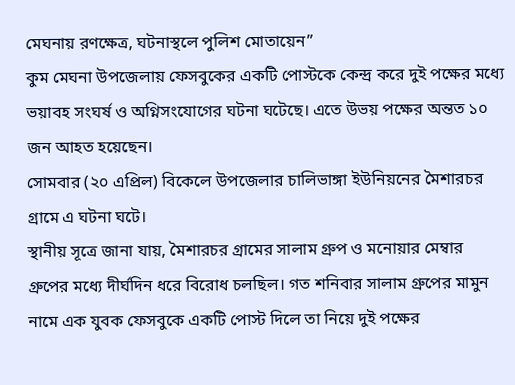মেঘনায় রণক্ষেত্র, ঘটনাস্থলে পুলিশ মোতায়েন”
কুম মেঘনা উপজেলায় ফেসবুকের একটি পোস্টকে কেন্দ্র করে দুই পক্ষের মধ্যে ভয়াবহ সংঘর্ষ ও অগ্নিসংযোগের ঘটনা ঘটেছে। এতে উভয় পক্ষের অন্তত ১০ জন আহত হয়েছেন।
সোমবার (২০ এপ্রিল) বিকেলে উপজেলার চালিভাঙ্গা ইউনিয়নের মৈশারচর গ্রামে এ ঘটনা ঘটে।
স্থানীয় সূত্রে জানা যায়, মৈশারচর গ্রামের সালাম গ্রুপ ও মনোয়ার মেম্বার গ্রুপের মধ্যে দীর্ঘদিন ধরে বিরোধ চলছিল। গত শনিবার সালাম গ্রুপের মামুন নামে এক যুবক ফেসবুকে একটি পোস্ট দিলে তা নিয়ে দুই পক্ষের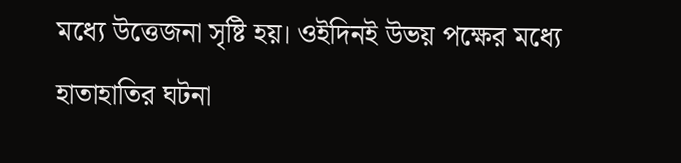মধ্যে উত্তেজনা সৃষ্টি হয়। ওইদিনই উভয় পক্ষের মধ্যে হাতাহাতির ঘটনা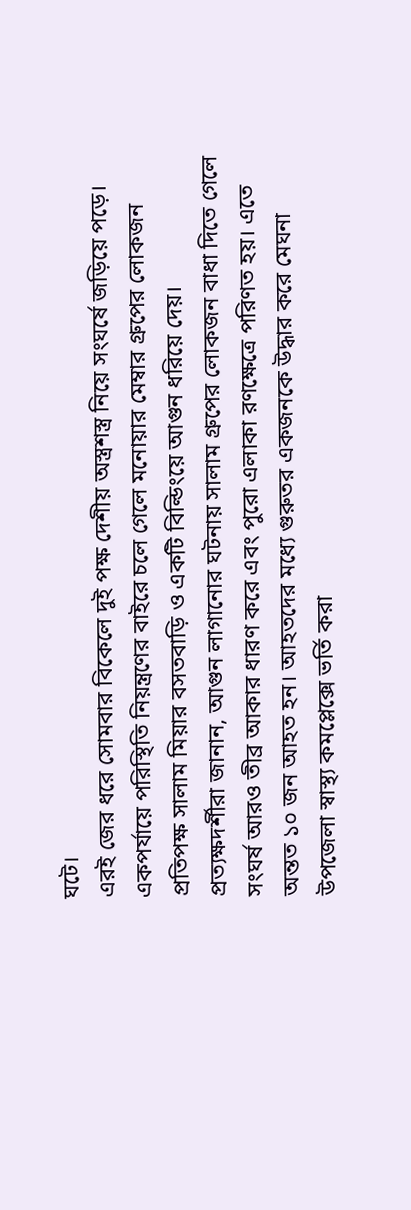ঘটে।
এরই জের ধরে সোমবার বিকেলে দুই পক্ষ দেশীয় অস্ত্রশস্ত্র নিয়ে সংঘর্ষে জড়িয়ে পড়ে। একপর্যায়ে পরিস্থিতি নিয়ন্ত্রণের বাইরে চলে গেলে মনোয়ার মেম্বার গ্রুপের লোকজন প্রতিপক্ষ সালাম মিয়ার বসতবাড়ি ও একটি বিল্ডিংয়ে আগুন ধরিয়ে দেয়।
প্রত্যক্ষদর্শীরা জানান, আগুন লাগানোর ঘটনায় সালাম গ্রুপের লোকজন বাধা দিতে গেলে সংঘর্ষ আরও তীব্র আকার ধারণ করে এবং পুরো এলাকা রণক্ষেত্রে পরিণত হয়। এতে অন্তত ১০ জন আহত হন। আহতদের মধ্যে গুরুতর একজনকে উদ্ধার করে মেঘনা উপজেলা স্বাস্থ্য কমপ্লেক্সে ভর্তি করা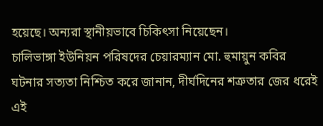হয়েছে। অন্যরা স্থানীয়ভাবে চিকিৎসা নিয়েছেন।
চালিভাঙ্গা ইউনিয়ন পরিষদের চেয়ারম্যান মো. হুমায়ুন কবির ঘটনার সত্যতা নিশ্চিত করে জানান, দীর্ঘদিনের শত্রুতার জের ধরেই এই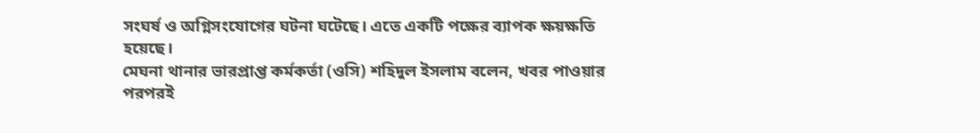সংঘর্ষ ও অগ্নিসংযোগের ঘটনা ঘটেছে। এতে একটি পক্ষের ব্যাপক ক্ষয়ক্ষতি হয়েছে।
মেঘনা থানার ভারপ্রাপ্ত কর্মকর্তা (ওসি) শহিদুল ইসলাম বলেন, খবর পাওয়ার পরপরই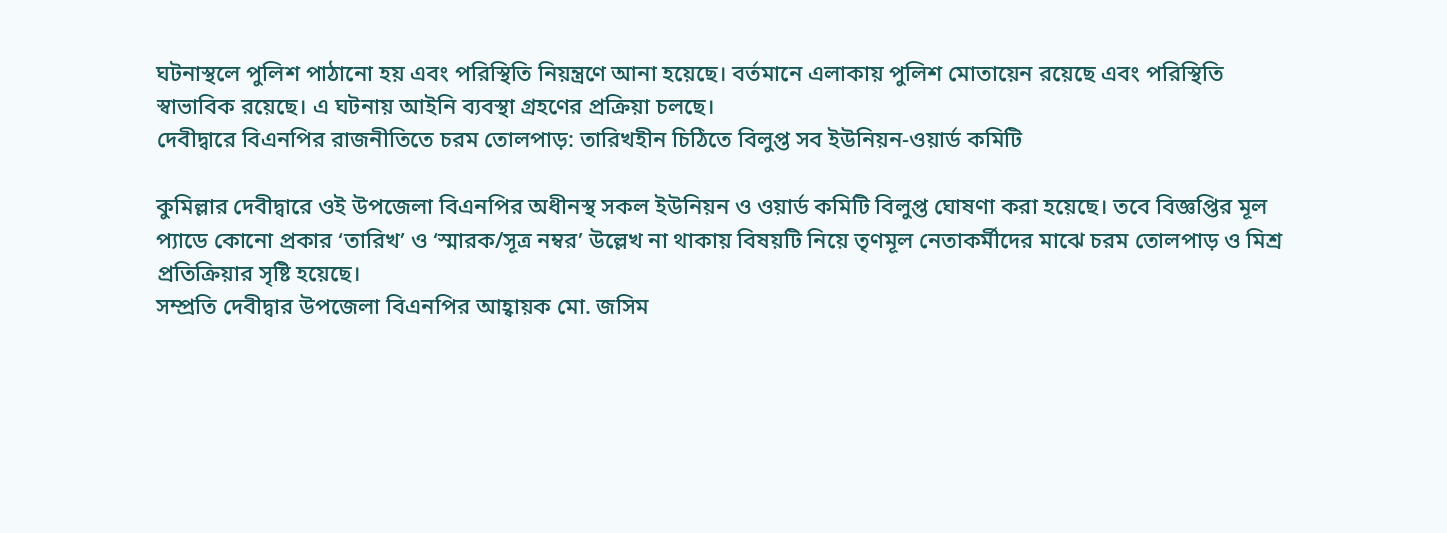ঘটনাস্থলে পুলিশ পাঠানো হয় এবং পরিস্থিতি নিয়ন্ত্রণে আনা হয়েছে। বর্তমানে এলাকায় পুলিশ মোতায়েন রয়েছে এবং পরিস্থিতি স্বাভাবিক রয়েছে। এ ঘটনায় আইনি ব্যবস্থা গ্রহণের প্রক্রিয়া চলছে।
দেবীদ্বারে বিএনপির রাজনীতিতে চরম তোলপাড়: তারিখহীন চিঠিতে বিলুপ্ত সব ইউনিয়ন-ওয়ার্ড কমিটি

কুমিল্লার দেবীদ্বারে ওই উপজেলা বিএনপির অধীনস্থ সকল ইউনিয়ন ও ওয়ার্ড কমিটি বিলুপ্ত ঘোষণা করা হয়েছে। তবে বিজ্ঞপ্তির মূল প্যাডে কোনো প্রকার ‘তারিখ’ ও ‘স্মারক/সূত্র নম্বর’ উল্লেখ না থাকায় বিষয়টি নিয়ে তৃণমূল নেতাকর্মীদের মাঝে চরম তোলপাড় ও মিশ্র প্রতিক্রিয়ার সৃষ্টি হয়েছে।
সম্প্রতি দেবীদ্বার উপজেলা বিএনপির আহ্বায়ক মো. জসিম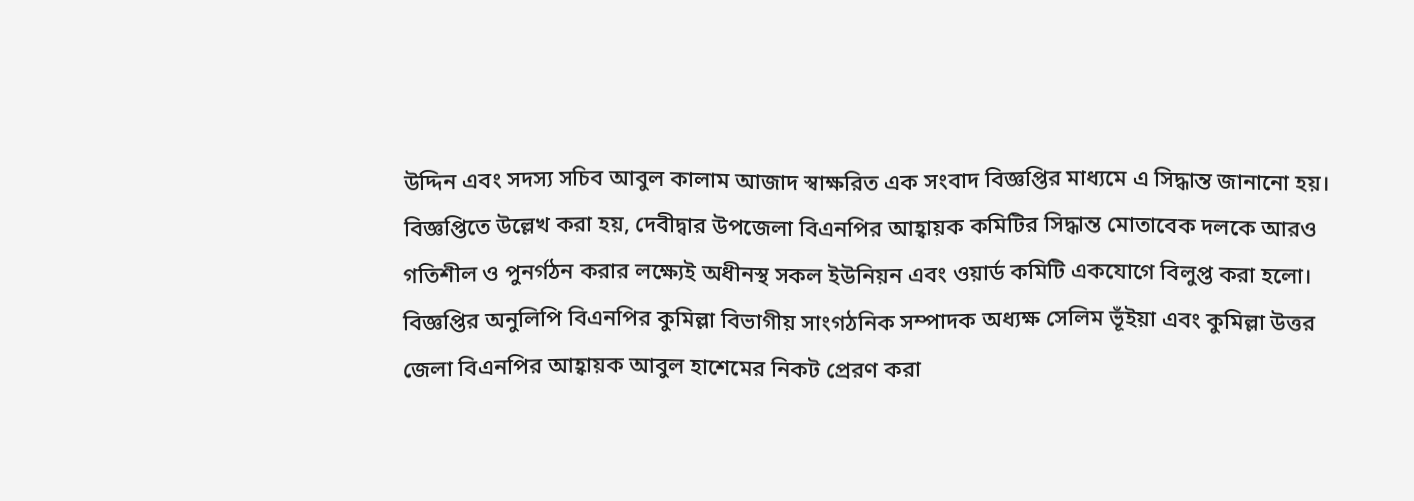উদ্দিন এবং সদস্য সচিব আবুল কালাম আজাদ স্বাক্ষরিত এক সংবাদ বিজ্ঞপ্তির মাধ্যমে এ সিদ্ধান্ত জানানো হয়।
বিজ্ঞপ্তিতে উল্লেখ করা হয়, দেবীদ্বার উপজেলা বিএনপির আহ্বায়ক কমিটির সিদ্ধান্ত মোতাবেক দলকে আরও গতিশীল ও পুনর্গঠন করার লক্ষ্যেই অধীনস্থ সকল ইউনিয়ন এবং ওয়ার্ড কমিটি একযোগে বিলুপ্ত করা হলো। বিজ্ঞপ্তির অনুলিপি বিএনপির কুমিল্লা বিভাগীয় সাংগঠনিক সম্পাদক অধ্যক্ষ সেলিম ভূঁইয়া এবং কুমিল্লা উত্তর জেলা বিএনপির আহ্বায়ক আবুল হাশেমের নিকট প্রেরণ করা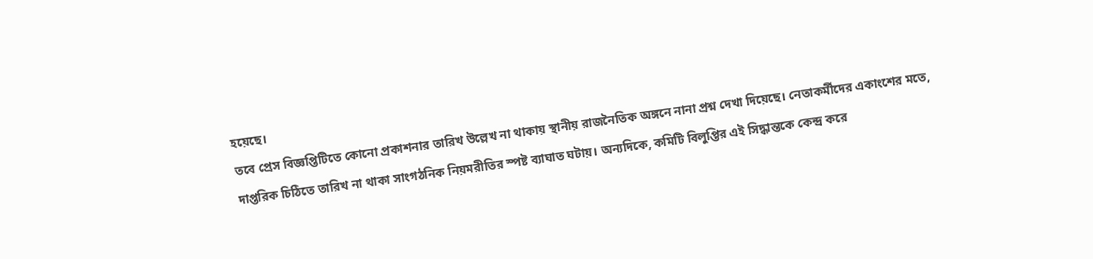হয়েছে।
তবে প্রেস বিজ্ঞপ্তিটিতে কোনো প্রকাশনার তারিখ উল্লেখ না থাকায় স্থানীয় রাজনৈতিক অঙ্গনে নানা প্রশ্ন দেখা দিয়েছে। নেতাকর্মীদের একাংশের মতে, দাপ্তরিক চিঠিতে তারিখ না থাকা সাংগঠনিক নিয়মরীতির স্পষ্ট ব্যাঘাত ঘটায়। অন্যদিকে, কমিটি বিলুপ্তির এই সিদ্ধান্তকে কেন্দ্র করে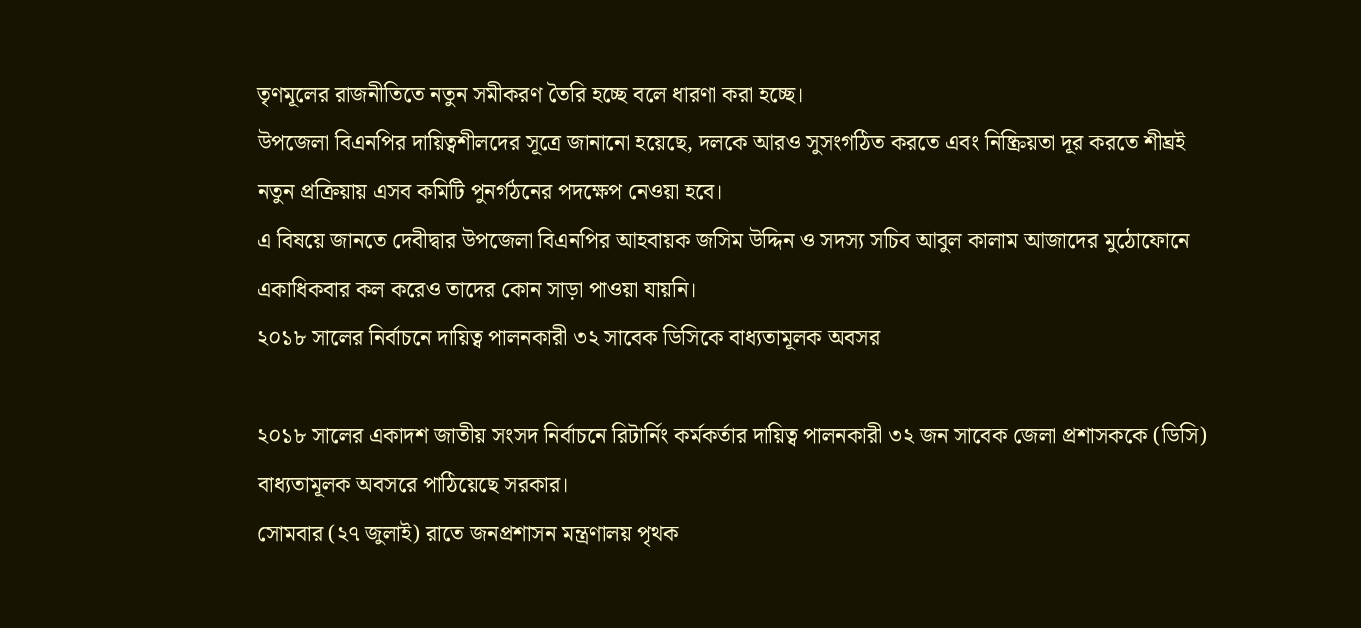তৃণমূলের রাজনীতিতে নতুন সমীকরণ তৈরি হচ্ছে বলে ধারণা করা হচ্ছে।
উপজেলা বিএনপির দায়িত্বশীলদের সূত্রে জানানো হয়েছে, দলকে আরও সুসংগঠিত করতে এবং নিষ্ক্রিয়তা দূর করতে শীঘ্রই নতুন প্রক্রিয়ায় এসব কমিটি পুনর্গঠনের পদক্ষেপ নেওয়া হবে।
এ বিষয়ে জানতে দেবীদ্বার উপজেলা বিএনপির আহবায়ক জসিম উদ্দিন ও সদস্য সচিব আবুল কালাম আজাদের মুঠোফোনে একাধিকবার কল করেও তাদের কোন সাড়া পাওয়া যায়নি।
২০১৮ সালের নির্বাচনে দায়িত্ব পালনকারী ৩২ সাবেক ডিসিকে বাধ্যতামূলক অবসর

২০১৮ সালের একাদশ জাতীয় সংসদ নির্বাচনে রিটার্নিং কর্মকর্তার দায়িত্ব পালনকারী ৩২ জন সাবেক জেলা প্রশাসককে (ডিসি) বাধ্যতামূলক অবসরে পাঠিয়েছে সরকার।
সোমবার (২৭ জুলাই) রাতে জনপ্রশাসন মন্ত্রণালয় পৃথক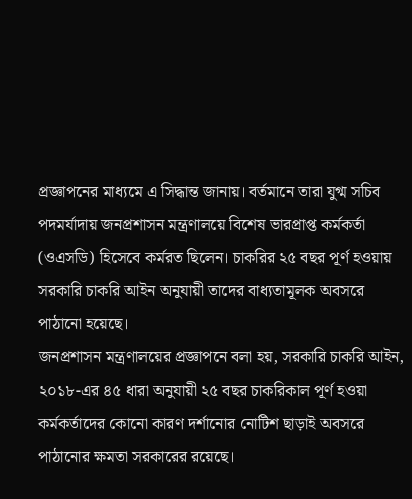প্রজ্ঞাপনের মাধ্যমে এ সিদ্ধান্ত জানায়। বর্তমানে তারা যুগ্ম সচিব পদমর্যাদায় জনপ্রশাসন মন্ত্রণালয়ে বিশেষ ভারপ্রাপ্ত কর্মকর্তা (ওএসডি) হিসেবে কর্মরত ছিলেন। চাকরির ২৫ বছর পূর্ণ হওয়ায় সরকারি চাকরি আইন অনুযায়ী তাদের বাধ্যতামূলক অবসরে পাঠানো হয়েছে।
জনপ্রশাসন মন্ত্রণালয়ের প্রজ্ঞাপনে বলা হয়, সরকারি চাকরি আইন, ২০১৮-এর ৪৫ ধারা অনুযায়ী ২৫ বছর চাকরিকাল পূর্ণ হওয়া কর্মকর্তাদের কোনো কারণ দর্শানোর নোটিশ ছাড়াই অবসরে পাঠানোর ক্ষমতা সরকারের রয়েছে।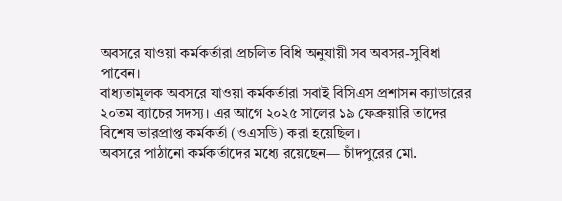অবসরে যাওয়া কর্মকর্তারা প্রচলিত বিধি অনুযায়ী সব অবসর-সুবিধা পাবেন।
বাধ্যতামূলক অবসরে যাওয়া কর্মকর্তারা সবাই বিসিএস প্রশাসন ক্যাডারের ২০তম ব্যাচের সদস্য। এর আগে ২০২৫ সালের ১৯ ফেব্রুয়ারি তাদের বিশেষ ভারপ্রাপ্ত কর্মকর্তা (ওএসডি) করা হয়েছিল।
অবসরে পাঠানো কর্মকর্তাদের মধ্যে রয়েছেন— চাঁদপুরের মো.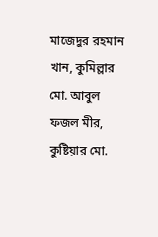মাজেদুর রহমান খান, কুমিল্লার মো. আবুল ফজল মীর, কুষ্টিয়ার মো.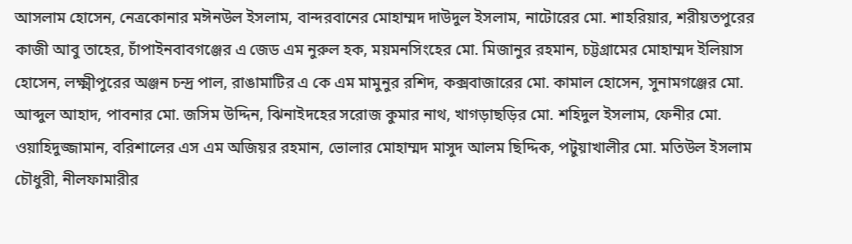আসলাম হোসেন, নেত্রকোনার মঈনউল ইসলাম, বান্দরবানের মোহাম্মদ দাউদুল ইসলাম, নাটোরের মো. শাহরিয়ার, শরীয়তপুরের কাজী আবু তাহের, চাঁপাইনবাবগঞ্জের এ জেড এম নুরুল হক, ময়মনসিংহের মো. মিজানুর রহমান, চট্টগ্রামের মোহাম্মদ ইলিয়াস হোসেন, লক্ষ্মীপুরের অঞ্জন চন্দ্র পাল, রাঙামাটির এ কে এম মামুনুর রশিদ, কক্সবাজারের মো. কামাল হোসেন, সুনামগঞ্জের মো. আব্দুল আহাদ, পাবনার মো. জসিম উদ্দিন, ঝিনাইদহের সরোজ কুমার নাথ, খাগড়াছড়ির মো. শহিদুল ইসলাম, ফেনীর মো. ওয়াহিদুজ্জামান, বরিশালের এস এম অজিয়র রহমান, ভোলার মোহাম্মদ মাসুদ আলম ছিদ্দিক, পটুয়াখালীর মো. মতিউল ইসলাম চৌধুরী, নীলফামারীর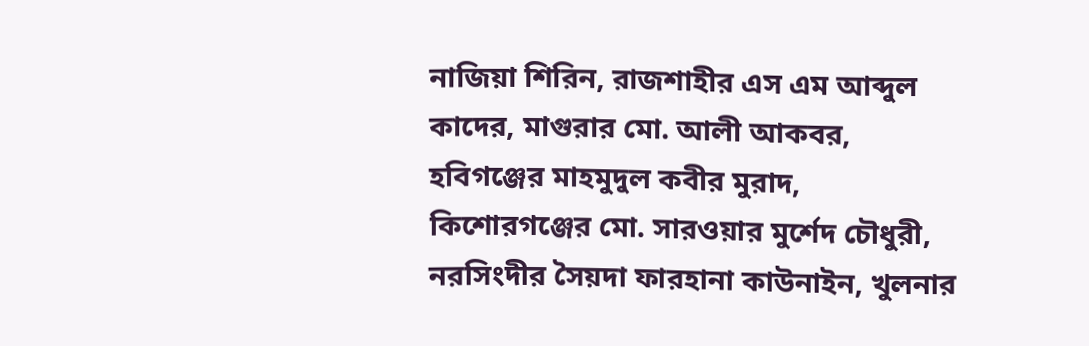নাজিয়া শিরিন, রাজশাহীর এস এম আব্দুল কাদের, মাগুরার মো. আলী আকবর, হবিগঞ্জের মাহমুদুল কবীর মুরাদ, কিশোরগঞ্জের মো. সারওয়ার মুর্শেদ চৌধুরী, নরসিংদীর সৈয়দা ফারহানা কাউনাইন, খুলনার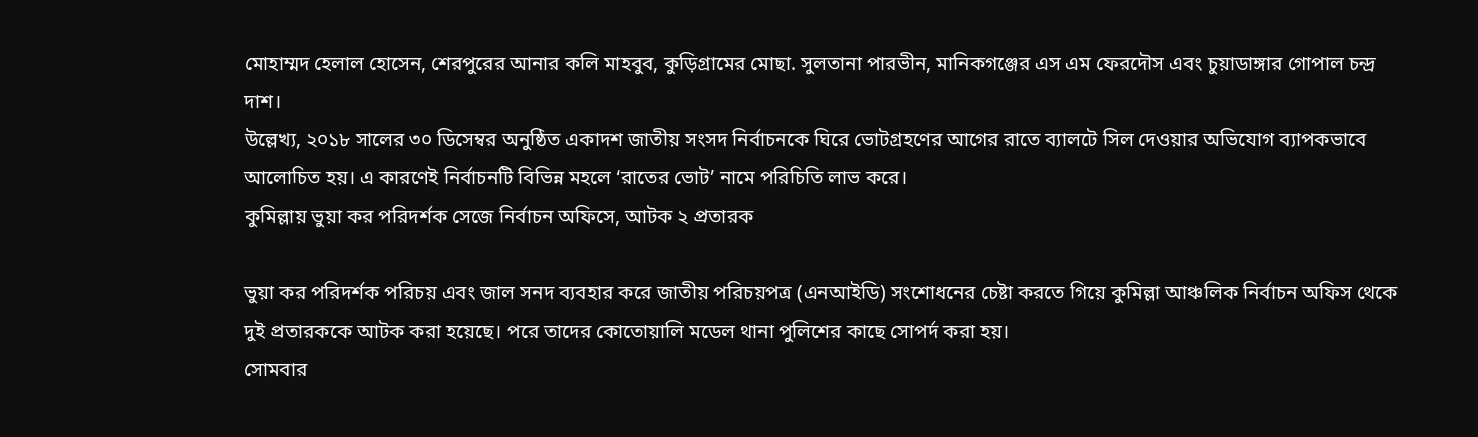মোহাম্মদ হেলাল হোসেন, শেরপুরের আনার কলি মাহবুব, কুড়িগ্রামের মোছা. সুলতানা পারভীন, মানিকগঞ্জের এস এম ফেরদৌস এবং চুয়াডাঙ্গার গোপাল চন্দ্র দাশ।
উল্লেখ্য, ২০১৮ সালের ৩০ ডিসেম্বর অনুষ্ঠিত একাদশ জাতীয় সংসদ নির্বাচনকে ঘিরে ভোটগ্রহণের আগের রাতে ব্যালটে সিল দেওয়ার অভিযোগ ব্যাপকভাবে আলোচিত হয়। এ কারণেই নির্বাচনটি বিভিন্ন মহলে ‘রাতের ভোট’ নামে পরিচিতি লাভ করে।
কুমিল্লায় ভুয়া কর পরিদর্শক সেজে নির্বাচন অফিসে, আটক ২ প্রতারক

ভুয়া কর পরিদর্শক পরিচয় এবং জাল সনদ ব্যবহার করে জাতীয় পরিচয়পত্র (এনআইডি) সংশোধনের চেষ্টা করতে গিয়ে কুমিল্লা আঞ্চলিক নির্বাচন অফিস থেকে দুই প্রতারককে আটক করা হয়েছে। পরে তাদের কোতোয়ালি মডেল থানা পুলিশের কাছে সোপর্দ করা হয়।
সোমবার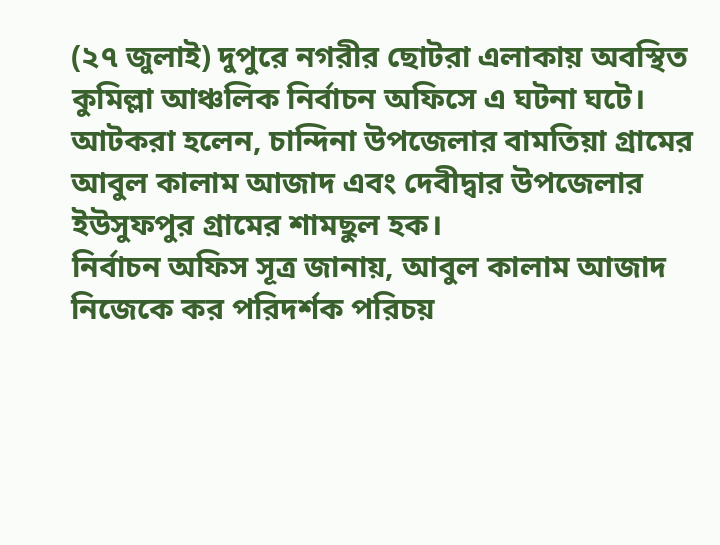(২৭ জুলাই) দুপুরে নগরীর ছোটরা এলাকায় অবস্থিত কুমিল্লা আঞ্চলিক নির্বাচন অফিসে এ ঘটনা ঘটে।
আটকরা হলেন, চান্দিনা উপজেলার বামতিয়া গ্রামের আবুল কালাম আজাদ এবং দেবীদ্বার উপজেলার ইউসুফপুর গ্রামের শামছুল হক।
নির্বাচন অফিস সূত্র জানায়, আবুল কালাম আজাদ নিজেকে কর পরিদর্শক পরিচয়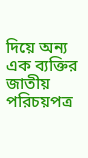দিয়ে অন্য এক ব্যক্তির জাতীয় পরিচয়পত্র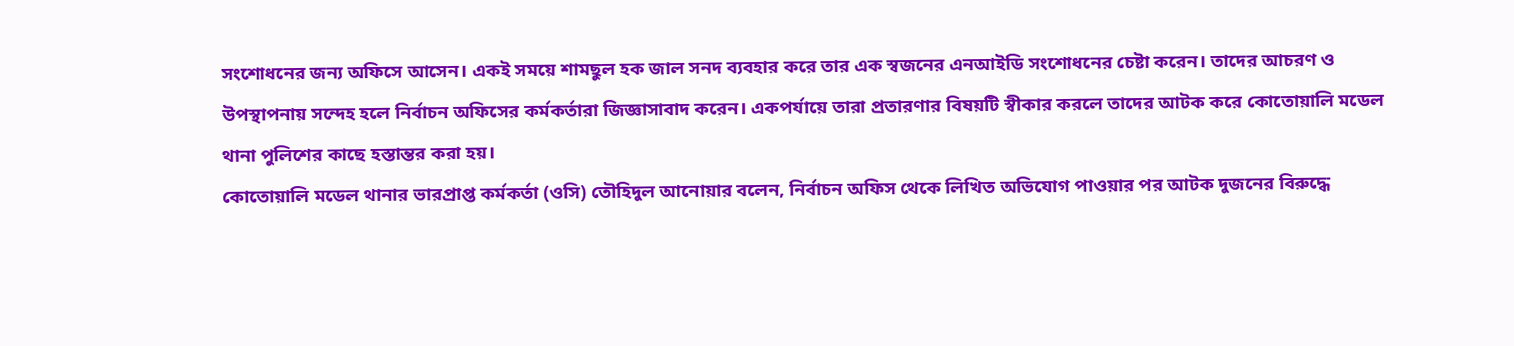সংশোধনের জন্য অফিসে আসেন। একই সময়ে শামছুল হক জাল সনদ ব্যবহার করে তার এক স্বজনের এনআইডি সংশোধনের চেষ্টা করেন। তাদের আচরণ ও উপস্থাপনায় সন্দেহ হলে নির্বাচন অফিসের কর্মকর্তারা জিজ্ঞাসাবাদ করেন। একপর্যায়ে তারা প্রতারণার বিষয়টি স্বীকার করলে তাদের আটক করে কোতোয়ালি মডেল থানা পুলিশের কাছে হস্তান্তর করা হয়।
কোতোয়ালি মডেল থানার ভারপ্রাপ্ত কর্মকর্তা (ওসি) তৌহিদুল আনোয়ার বলেন, নির্বাচন অফিস থেকে লিখিত অভিযোগ পাওয়ার পর আটক দুজনের বিরুদ্ধে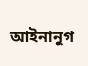আইনানুগ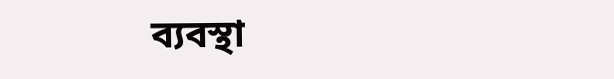ব্যবস্থা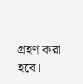গ্রহণ করা হবে।